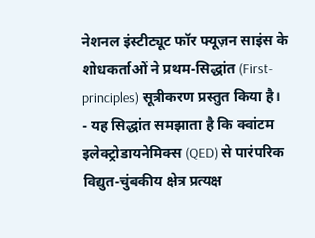नेशनल इंस्टीट्यूट फॉर फ्यूज़न साइंस के शोधकर्ताओं ने प्रथम-सिद्धांत (First-principles) सूत्रीकरण प्रस्तुत किया है।
- यह सिद्धांत समझाता है कि क्वांटम इलेक्ट्रोडायनेमिक्स (QED) से पारंपरिक विद्युत-चुंबकीय क्षेत्र प्रत्यक्ष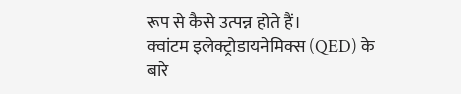रूप से कैसे उत्पन्न होते हैं।
क्वांटम इलेक्ट्रोडायनेमिक्स (QED) के बारे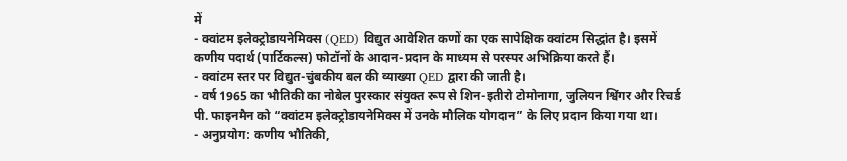में
- क्वांटम इलेक्ट्रोडायनेमिक्स (QED) विद्युत आवेशित कणों का एक सापेक्षिक क्वांटम सिद्धांत है। इसमें कणीय पदार्थ (पार्टिकल्स) फोटॉनों के आदान-प्रदान के माध्यम से परस्पर अभिक्रिया करते हैं।
- क्वांटम स्तर पर विद्युत-चुंबकीय बल की व्याख्या QED द्वारा की जाती है।
- वर्ष 1965 का भौतिकी का नोबेल पुरस्कार संयुक्त रूप से शिन-इतीरो टोमोनागा, जुलियन श्विंगर और रिचर्ड पी. फाइनमैन को “क्वांटम इलेक्ट्रोडायनेमिक्स में उनके मौलिक योगदान” के लिए प्रदान किया गया था।
- अनुप्रयोग: कणीय भौतिकी,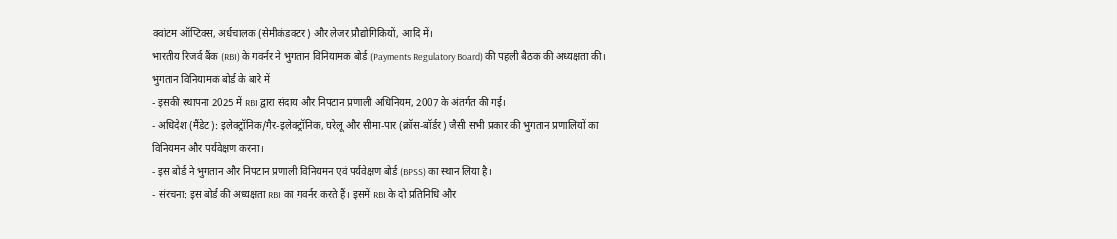क्वांटम ऑप्टिक्स, अर्धचालक (सेमीकंडक्टर) और लेजर प्रौद्योगिकियों, आदि में।
भारतीय रिजर्व बैंक (RBI) के गवर्नर ने भुगतान विनियामक बोर्ड (Payments Regulatory Board) की पहली बैठक की अध्यक्षता की।
भुगतान विनियामक बोर्ड के बारे में
- इसकी स्थापना 2025 में RBI द्वारा संदाय और निपटान प्रणाली अधिनियम, 2007 के अंतर्गत की गई।
- अधिदेश (मैंडेट): इलेक्ट्रॉनिक/गैर-इलेक्ट्रॉनिक, घरेलू और सीमा-पार (क्रॉस-बॉर्डर) जैसी सभी प्रकार की भुगतान प्रणालियों का विनियमन और पर्यवेक्षण करना।
- इस बोर्ड ने भुगतान और निपटान प्रणाली विनियमन एवं पर्यवेक्षण बोर्ड (BPSS) का स्थान लिया है।
- संरचना: इस बोर्ड की अध्यक्षता RBI का गवर्नर करते हैं। इसमें RBI के दो प्रतिनिधि और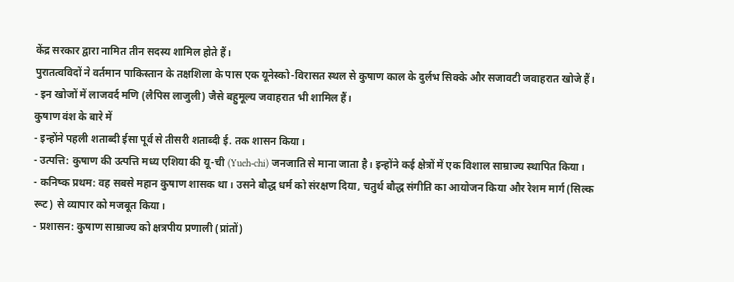केंद्र सरकार द्वारा नामित तीन सदस्य शामिल होते हैं।
पुरातत्वविदों ने वर्तमान पाकिस्तान के तक्षशिला के पास एक यूनेस्को-विरासत स्थल से कुषाण काल के दुर्लभ सिक्के और सजावटी जवाहरात खोजे हैं।
- इन खोजों में लाजवर्द मणि (लैपिस लाजुली) जैसे बहुमूल्य जवाहरात भी शामिल हैं।
कुषाण वंश के बारे में
- इन्होंने पहली शताब्दी ईसा पूर्व से तीसरी शताब्दी ई. तक शासन किया।
- उत्पत्ति: कुषाण की उत्पत्ति मध्य एशिया की यू-ची (Yueh-chi) जनजाति से माना जाता है। इन्होंने कई क्षेत्रों में एक विशाल साम्राज्य स्थापित किया।
- कनिष्क प्रथम: वह सबसे महान कुषाण शासक था। उसने बौद्ध धर्म को संरक्षण दिया, चतुर्थ बौद्ध संगीति का आयोजन किया और रेशम मार्ग (सिल्क रूट) से व्यापार को मजबूत किया।
- प्रशासन: कुषाण साम्राज्य को क्षत्रपीय प्रणाली (प्रांतों)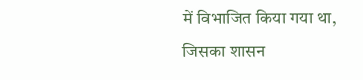में विभाजित किया गया था, जिसका शासन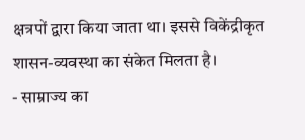क्षत्रपों द्वारा किया जाता था। इससे विकेंद्रीकृत शासन-व्यवस्था का संकेत मिलता है।
- साम्राज्य का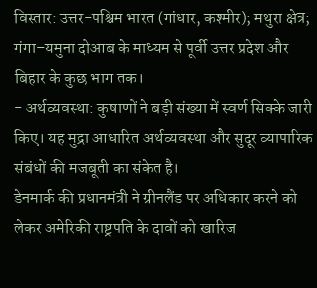विस्तार: उत्तर-पश्चिम भारत (गांधार, कश्मीर); मथुरा क्षेत्र; गंगा–यमुना दोआब के माध्यम से पूर्वी उत्तर प्रदेश और बिहार के कुछ भाग तक।
- अर्थव्यवस्था: कुषाणों ने बड़ी संख्या में स्वर्ण सिक्के जारी किए। यह मुद्रा आधारित अर्थव्यवस्था और सुदूर व्यापारिक संबंधों की मजबूती का संकेत है।
डेनमार्क की प्रधानमंत्री ने ग्रीनलैंड पर अधिकार करने को लेकर अमेरिकी राष्ट्रपति के दावों को खारिज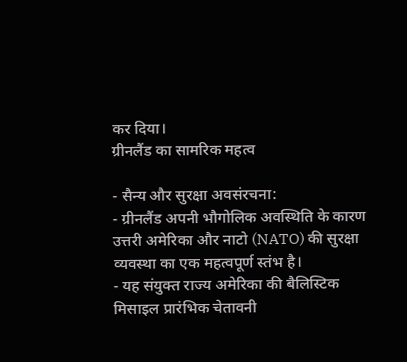कर दिया।
ग्रीनलैंड का सामरिक महत्व

- सैन्य और सुरक्षा अवसंरचना:
- ग्रीनलैंड अपनी भौगोलिक अवस्थिति के कारण उत्तरी अमेरिका और नाटो (NATO) की सुरक्षा व्यवस्था का एक महत्वपूर्ण स्तंभ है।
- यह संयुक्त राज्य अमेरिका की बैलिस्टिक मिसाइल प्रारंभिक चेतावनी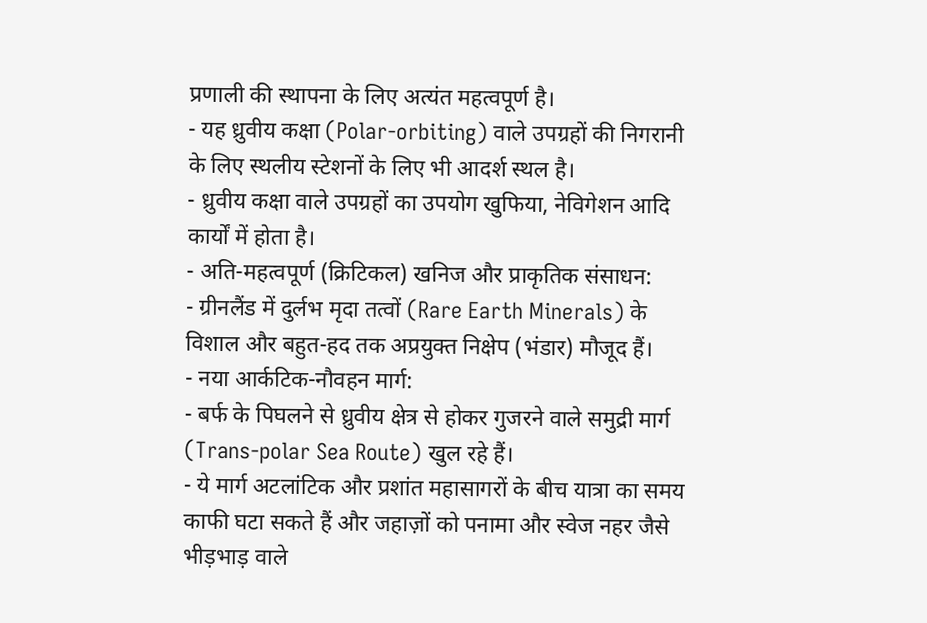प्रणाली की स्थापना के लिए अत्यंत महत्वपूर्ण है।
- यह ध्रुवीय कक्षा (Polar-orbiting) वाले उपग्रहों की निगरानी के लिए स्थलीय स्टेशनों के लिए भी आदर्श स्थल है।
- ध्रुवीय कक्षा वाले उपग्रहों का उपयोग खुफिया, नेविगेशन आदि कार्यों में होता है।
- अति-महत्वपूर्ण (क्रिटिकल) खनिज और प्राकृतिक संसाधन:
- ग्रीनलैंड में दुर्लभ मृदा तत्वों (Rare Earth Minerals) के विशाल और बहुत-हद तक अप्रयुक्त निक्षेप (भंडार) मौजूद हैं।
- नया आर्कटिक-नौवहन मार्ग:
- बर्फ के पिघलने से ध्रुवीय क्षेत्र से होकर गुजरने वाले समुद्री मार्ग (Trans-polar Sea Route) खुल रहे हैं।
- ये मार्ग अटलांटिक और प्रशांत महासागरों के बीच यात्रा का समय काफी घटा सकते हैं और जहाज़ों को पनामा और स्वेज नहर जैसे भीड़भाड़ वाले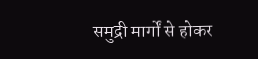समुद्री मार्गों से होकर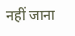नहीं जाना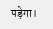पड़ेगा।